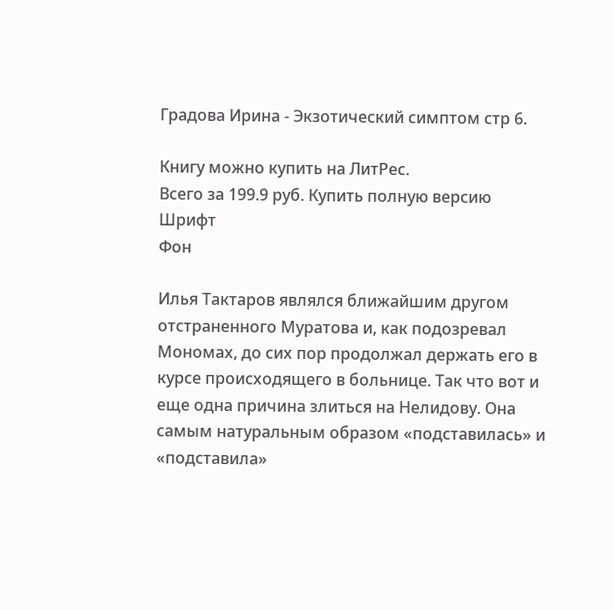Градова Ирина - Экзотический симптом стр 6.

Книгу можно купить на ЛитРес.
Всего за 199.9 руб. Купить полную версию
Шрифт
Фон

Илья Тактаров являлся ближайшим другом отстраненного Муратова и, как подозревал Мономах, до сих пор продолжал держать его в курсе происходящего в больнице. Так что вот и еще одна причина злиться на Нелидову. Она самым натуральным образом «подставилась» и «подставила»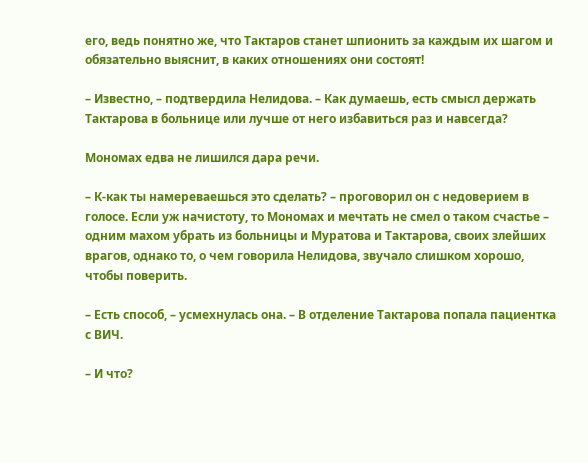его, ведь понятно же, что Тактаров станет шпионить за каждым их шагом и обязательно выяснит, в каких отношениях они состоят!

– Известно, – подтвердила Нелидова. – Как думаешь, есть смысл держать Тактарова в больнице или лучше от него избавиться раз и навсегда?

Мономах едва не лишился дара речи.

– К-как ты намереваешься это сделать? – проговорил он с недоверием в голосе. Если уж начистоту, то Мономах и мечтать не смел о таком счастье – одним махом убрать из больницы и Муратова и Тактарова, своих злейших врагов, однако то, о чем говорила Нелидова, звучало слишком хорошо, чтобы поверить.

– Есть способ, – усмехнулась она. – В отделение Тактарова попала пациентка с ВИЧ.

– И что?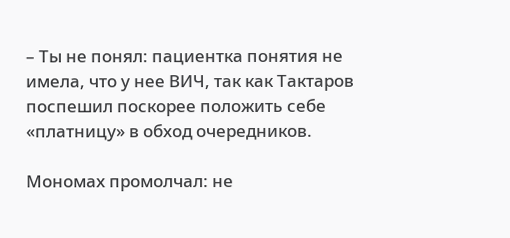– Ты не понял: пациентка понятия не имела, что у нее ВИЧ, так как Тактаров поспешил поскорее положить себе «платницу» в обход очередников.

Мономах промолчал: не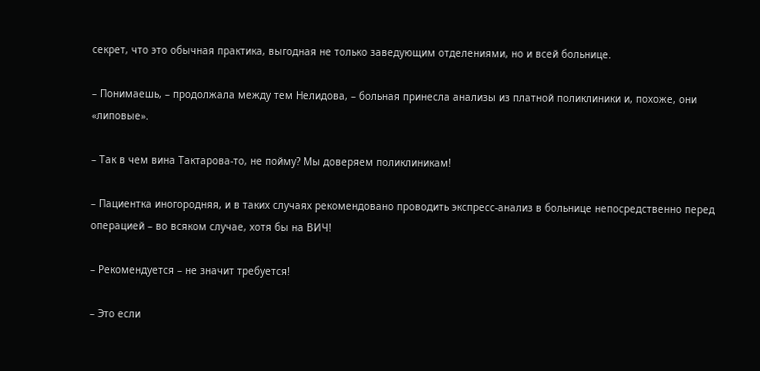секрет, что это обычная практика, выгодная не только заведующим отделениями, но и всей больнице.

– Понимаешь, – продолжала между тем Нелидова, – больная принесла анализы из платной поликлиники и, похоже, они «липовые».

– Так в чем вина Тактарова-то, не пойму? Мы доверяем поликлиникам!

– Пациентка иногородняя, и в таких случаях рекомендовано проводить экспресс-анализ в больнице непосредственно перед операцией – во всяком случае, хотя бы на ВИЧ!

– Рекомендуется – не значит требуется!

– Это если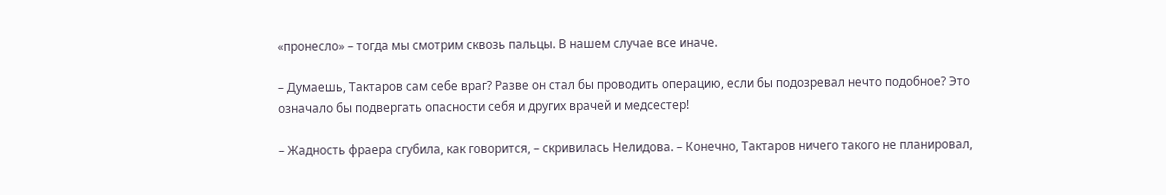«пронесло» – тогда мы смотрим сквозь пальцы. В нашем случае все иначе.

– Думаешь, Тактаров сам себе враг? Разве он стал бы проводить операцию, если бы подозревал нечто подобное? Это означало бы подвергать опасности себя и других врачей и медсестер!

– Жадность фраера сгубила, как говорится, – скривилась Нелидова. – Конечно, Тактаров ничего такого не планировал,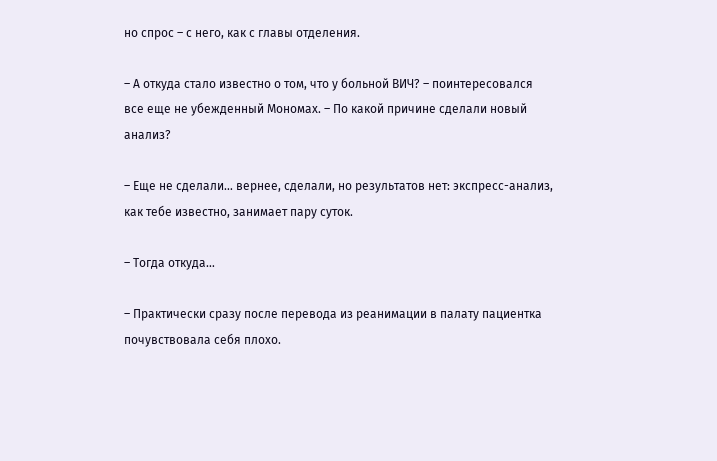но спрос – с него, как с главы отделения.

– А откуда стало известно о том, что у больной ВИЧ? – поинтересовался все еще не убежденный Мономах. – По какой причине сделали новый анализ?

– Еще не сделали… вернее, сделали, но результатов нет: экспресс-анализ, как тебе известно, занимает пару суток.

– Тогда откуда…

– Практически сразу после перевода из реанимации в палату пациентка почувствовала себя плохо.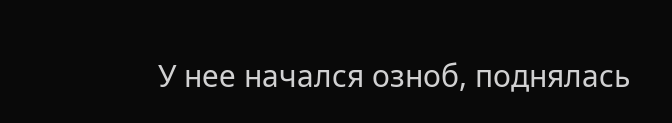У нее начался озноб, поднялась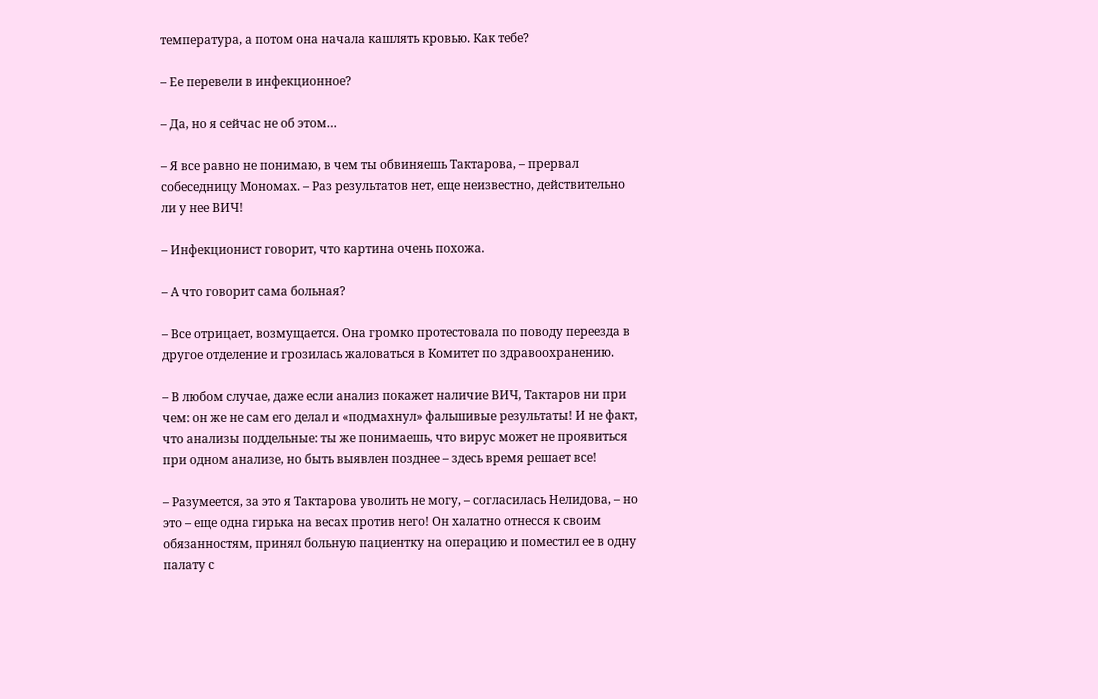температура, а потом она начала кашлять кровью. Как тебе?

– Ее перевели в инфекционное?

– Да, но я сейчас не об этом…

– Я все равно не понимаю, в чем ты обвиняешь Тактарова, – прервал собеседницу Мономах. – Раз результатов нет, еще неизвестно, действительно ли у нее ВИЧ!

– Инфекционист говорит, что картина очень похожа.

– А что говорит сама больная?

– Все отрицает, возмущается. Она громко протестовала по поводу переезда в другое отделение и грозилась жаловаться в Комитет по здравоохранению.

– В любом случае, даже если анализ покажет наличие ВИЧ, Тактаров ни при чем: он же не сам его делал и «подмахнул» фальшивые результаты! И не факт, что анализы поддельные: ты же понимаешь, что вирус может не проявиться при одном анализе, но быть выявлен позднее – здесь время решает все!

– Разумеется, за это я Тактарова уволить не могу, – согласилась Нелидова, – но это – еще одна гирька на весах против него! Он халатно отнесся к своим обязанностям, принял больную пациентку на операцию и поместил ее в одну палату с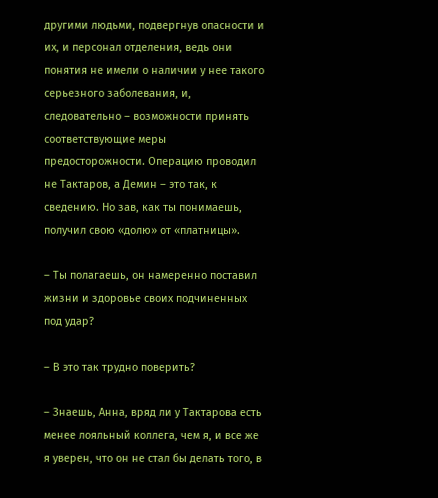другими людьми, подвергнув опасности и их, и персонал отделения, ведь они понятия не имели о наличии у нее такого серьезного заболевания, и, следовательно – возможности принять соответствующие меры предосторожности. Операцию проводил не Тактаров, а Демин – это так, к сведению. Но зав, как ты понимаешь, получил свою «долю» от «платницы».

– Ты полагаешь, он намеренно поставил жизни и здоровье своих подчиненных под удар?

– В это так трудно поверить?

– Знаешь, Анна, вряд ли у Тактарова есть менее лояльный коллега, чем я, и все же я уверен, что он не стал бы делать того, в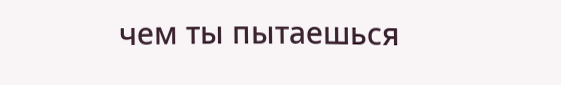чем ты пытаешься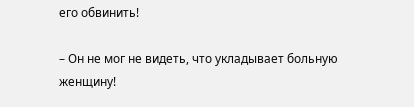его обвинить!

– Он не мог не видеть, что укладывает больную женщину!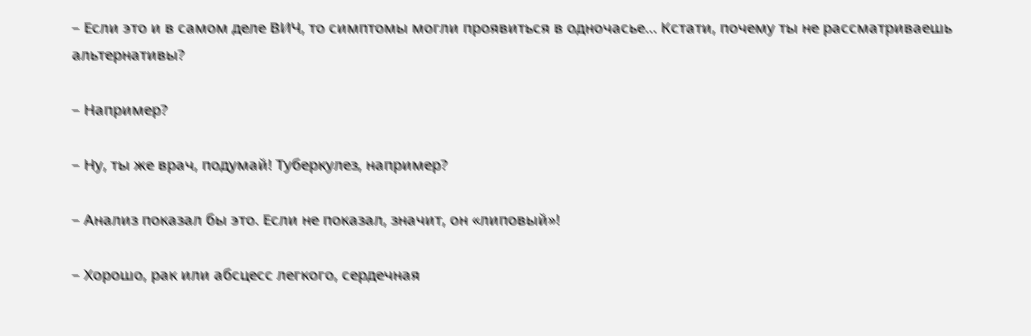– Если это и в самом деле ВИЧ, то симптомы могли проявиться в одночасье… Кстати, почему ты не рассматриваешь альтернативы?

– Например?

– Ну, ты же врач, подумай! Туберкулез, например?

– Анализ показал бы это. Если не показал, значит, он «липовый»!

– Хорошо, рак или абсцесс легкого, сердечная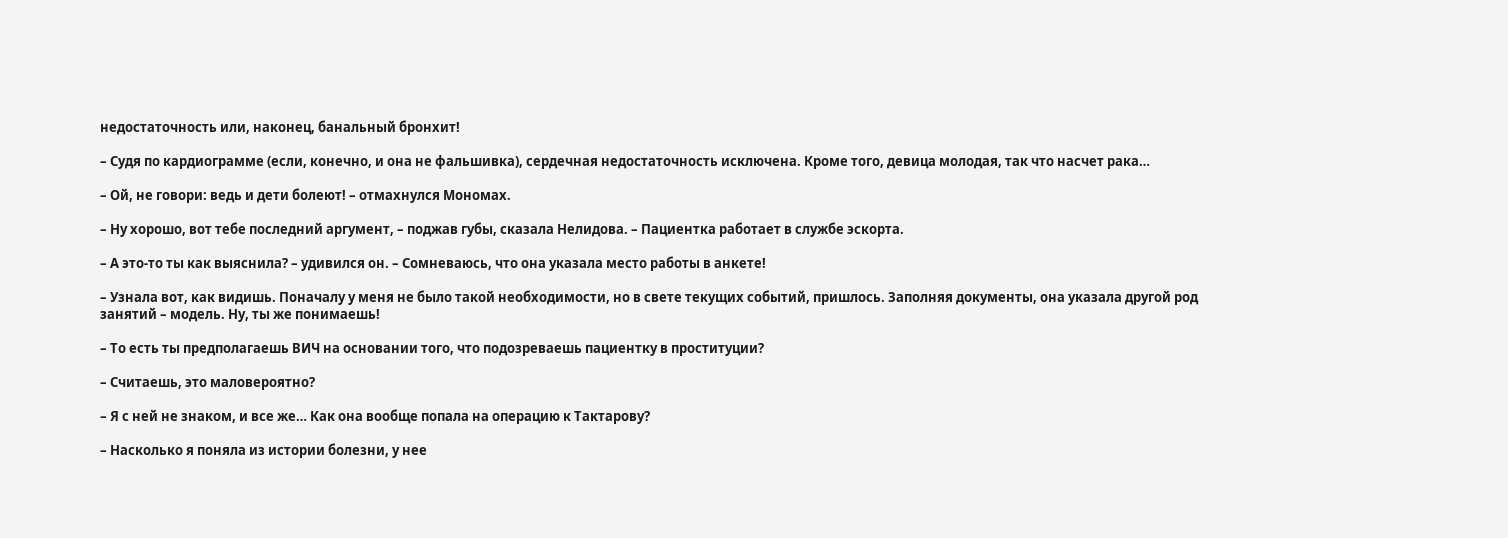недостаточность или, наконец, банальный бронхит!

– Судя по кардиограмме (если, конечно, и она не фальшивка), сердечная недостаточность исключена. Кроме того, девица молодая, так что насчет рака…

– Ой, не говори: ведь и дети болеют! – отмахнулся Мономах.

– Ну хорошо, вот тебе последний аргумент, – поджав губы, сказала Нелидова. – Пациентка работает в службе эскорта.

– А это-то ты как выяснила? – удивился он. – Сомневаюсь, что она указала место работы в анкете!

– Узнала вот, как видишь. Поначалу у меня не было такой необходимости, но в свете текущих событий, пришлось. Заполняя документы, она указала другой род занятий – модель. Ну, ты же понимаешь!

– То есть ты предполагаешь ВИЧ на основании того, что подозреваешь пациентку в проституции?

– Считаешь, это маловероятно?

– Я с ней не знаком, и все же… Как она вообще попала на операцию к Тактарову?

– Насколько я поняла из истории болезни, у нее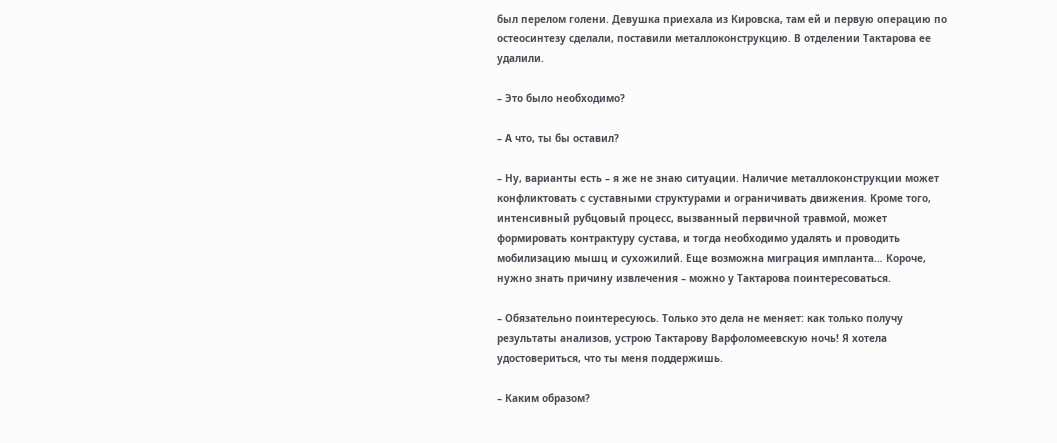был перелом голени. Девушка приехала из Кировска, там ей и первую операцию по остеосинтезу сделали, поставили металлоконструкцию. В отделении Тактарова ее удалили.

– Это было необходимо?

– А что, ты бы оставил?

– Ну, варианты есть – я же не знаю ситуации. Наличие металлоконструкции может конфликтовать с суставными структурами и ограничивать движения. Кроме того, интенсивный рубцовый процесс, вызванный первичной травмой, может формировать контрактуру сустава, и тогда необходимо удалять и проводить мобилизацию мышц и сухожилий. Еще возможна миграция импланта… Короче, нужно знать причину извлечения – можно у Тактарова поинтересоваться.

– Обязательно поинтересуюсь. Только это дела не меняет: как только получу результаты анализов, устрою Тактарову Варфоломеевскую ночь! Я хотела удостовериться, что ты меня поддержишь.

– Каким образом?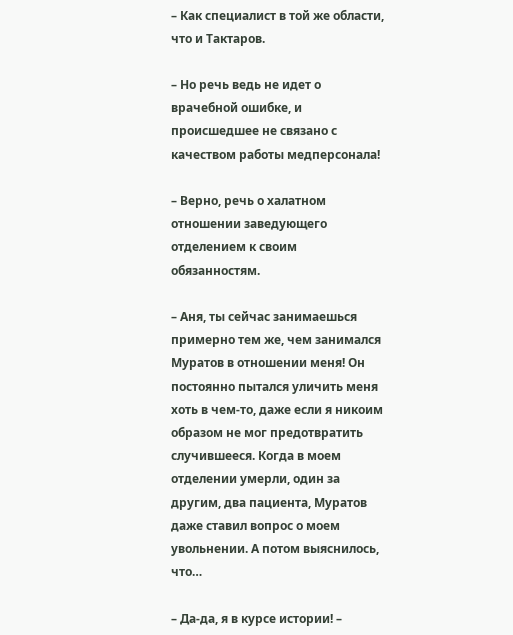– Как специалист в той же области, что и Тактаров.

– Но речь ведь не идет о врачебной ошибке, и происшедшее не связано с качеством работы медперсонала!

– Верно, речь о халатном отношении заведующего отделением к своим обязанностям.

– Аня, ты сейчас занимаешься примерно тем же, чем занимался Муратов в отношении меня! Он постоянно пытался уличить меня хоть в чем-то, даже если я никоим образом не мог предотвратить случившееся. Когда в моем отделении умерли, один за другим, два пациента, Муратов даже ставил вопрос о моем увольнении. А потом выяснилось, что…

– Да-да, я в курсе истории! –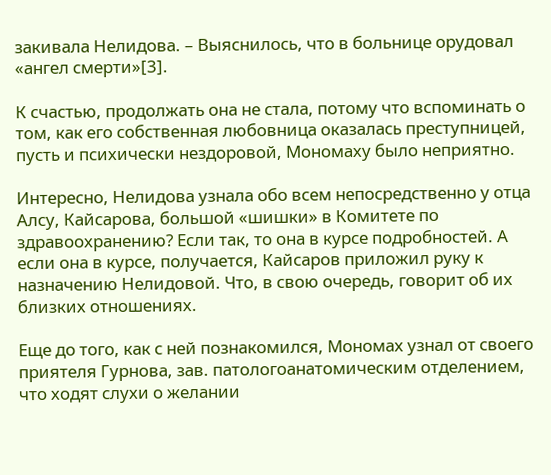закивала Нелидова. – Выяснилось, что в больнице орудовал «ангел смерти»[3].

К счастью, продолжать она не стала, потому что вспоминать о том, как его собственная любовница оказалась преступницей, пусть и психически нездоровой, Мономаху было неприятно.

Интересно, Нелидова узнала обо всем непосредственно у отца Алсу, Кайсарова, большой «шишки» в Комитете по здравоохранению? Если так, то она в курсе подробностей. А если она в курсе, получается, Кайсаров приложил руку к назначению Нелидовой. Что, в свою очередь, говорит об их близких отношениях.

Еще до того, как с ней познакомился, Мономах узнал от своего приятеля Гурнова, зав. патологоанатомическим отделением, что ходят слухи о желании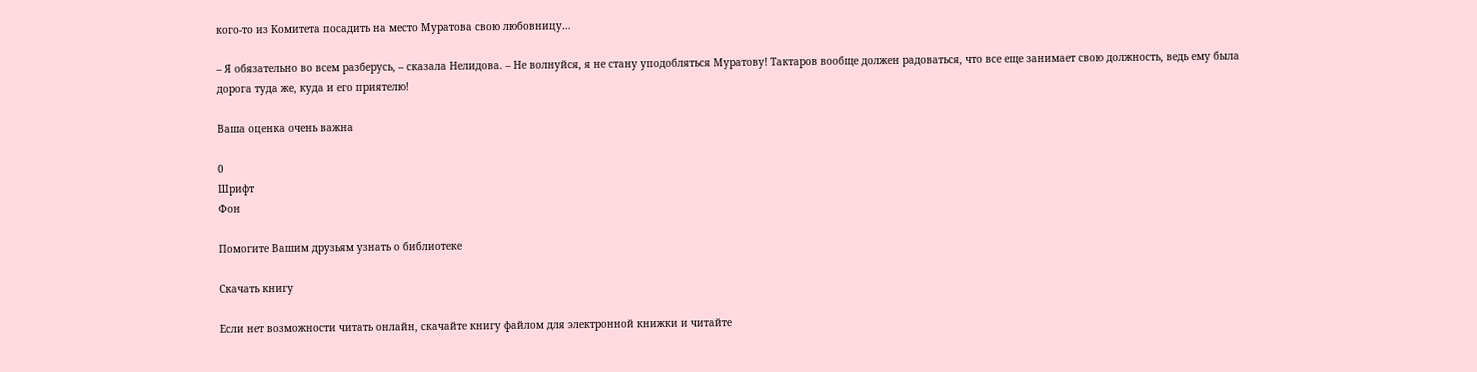кого-то из Комитета посадить на место Муратова свою любовницу…

– Я обязательно во всем разберусь, – сказала Нелидова. – Не волнуйся, я не стану уподобляться Муратову! Тактаров вообще должен радоваться, что все еще занимает свою должность, ведь ему была дорога туда же, куда и его приятелю!

Ваша оценка очень важна

0
Шрифт
Фон

Помогите Вашим друзьям узнать о библиотеке

Скачать книгу

Если нет возможности читать онлайн, скачайте книгу файлом для электронной книжки и читайте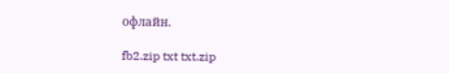офлайн.

fb2.zip txt txt.zip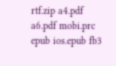rtf.zip a4.pdf a6.pdf mobi.prc epub ios.epub fb3